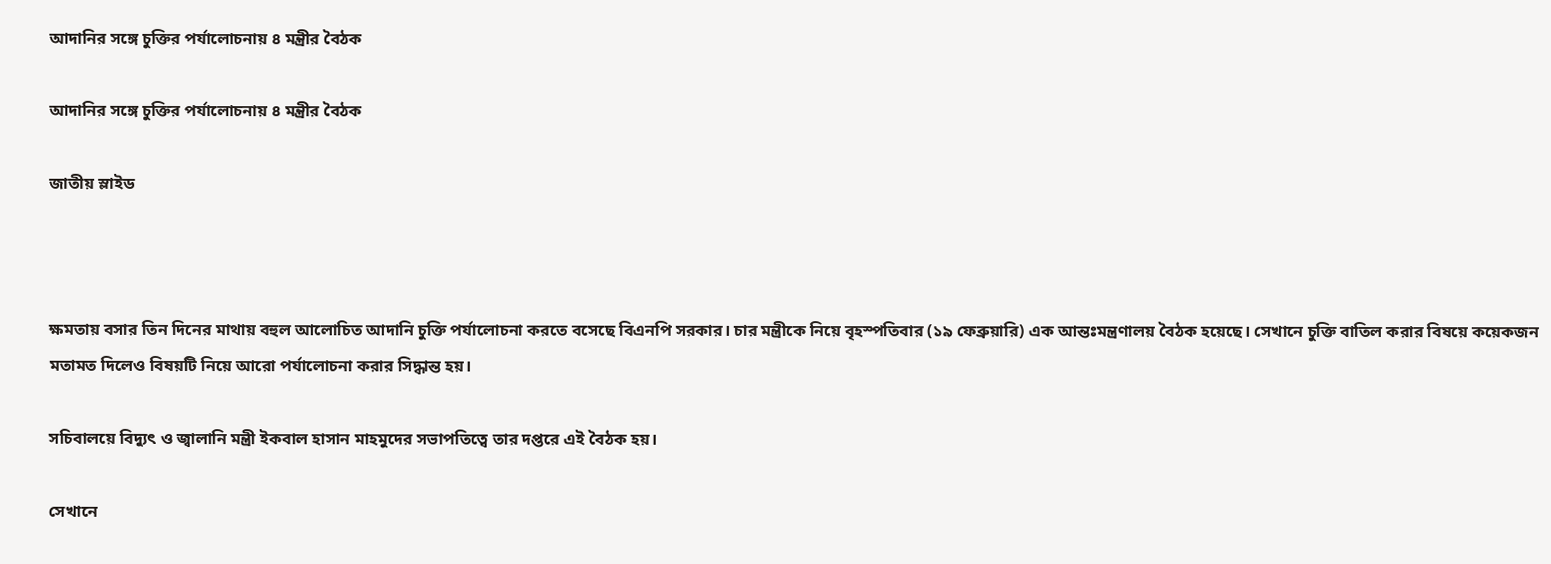আদানির সঙ্গে চুক্তির পর্যালোচনায় ৪ মন্ত্রীর বৈঠক

আদানির সঙ্গে চুক্তির পর্যালোচনায় ৪ মন্ত্রীর বৈঠক

জাতীয় স্লাইড



ক্ষমতায় বসার তিন দিনের মাথায় বহুল আলোচিত আদানি চুক্তি পর্যালোচনা করতে বসেছে বিএনপি সরকার। চার মন্ত্রীকে নিয়ে বৃহস্পতিবার (১৯ ফেব্রুয়ারি) এক আন্তঃমন্ত্রণালয় বৈঠক হয়েছে। সেখানে চুক্তি বাতিল করার বিষয়ে কয়েকজন মতামত দিলেও বিষয়টি নিয়ে আরো পর্যালোচনা করার সিদ্ধান্ত হয়।

সচিবালয়ে বিদ্যুৎ ও জ্বালানি মন্ত্রী ইকবাল হাসান মাহমুদের সভাপতিত্বে তার দপ্তরে এই বৈঠক হয়।

সেখানে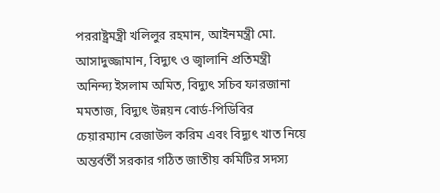পররাষ্ট্রমন্ত্রী খলিলুর রহমান, আইনমন্ত্রী মো. আসাদুজ্জামান, বিদ্যুৎ ও জ্বালানি প্রতিমন্ত্রী অনিন্দ্য ইসলাম অমিত, বিদ্যুৎ সচিব ফারজানা মমতাজ, বিদ্যুৎ উন্নয়ন বোর্ড-পিডিবির চেয়ারম্যান রেজাউল করিম এবং বিদ্যুৎ খাত নিয়ে অন্তর্বর্তী সরকার গঠিত জাতীয় কমিটির সদস্য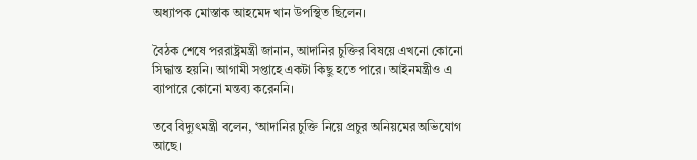অধ্যাপক মোস্তাক আহমেদ খান উপস্থিত ছিলেন।

বৈঠক শেষে পররাষ্ট্রমন্ত্রী জানান, আদানির চুক্তির বিষয়ে এখনো কোনো সিদ্ধান্ত হয়নি। আগামী সপ্তাহে একটা কিছু হতে পারে। আইনমন্ত্রীও এ ব্যাপারে কোনো মন্তব্য করেননি।

তবে বিদ্যুৎমন্ত্রী বলেন, ‘আদানির চুক্তি নিয়ে প্রচুর অনিয়মের অভিযোগ আছে।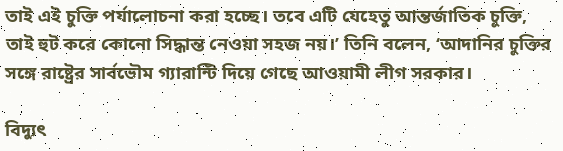তাই এই চুক্তি পর্যালোচনা করা হচ্ছে। তবে এটি যেহেতু আন্তর্জাতিক চুক্তি, তাই হুট করে কোনো সিদ্ধান্ত নেওয়া সহজ নয়।’ তিনি বলেন, ‘আদানির চুক্তির সঙ্গে রাষ্ট্রের সার্বভৌম গ্যারান্টি দিয়ে গেছে আওয়ামী লীগ সরকার।

বিদ্যুৎ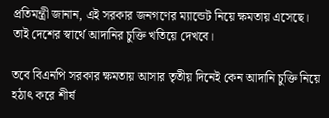প্রতিমন্ত্রী জানান, এই সরকার জনগণের ম্যান্ডেট নিয়ে ক্ষমতায় এসেছে। তাই দেশের স্বার্থে আদানির চুক্তি খতিয়ে দেখবে।

তবে বিএনপি সরকার ক্ষমতায় আসার তৃতীয় দিনেই কেন আদানি চুক্তি নিয়ে হঠাৎ করে শীর্ষ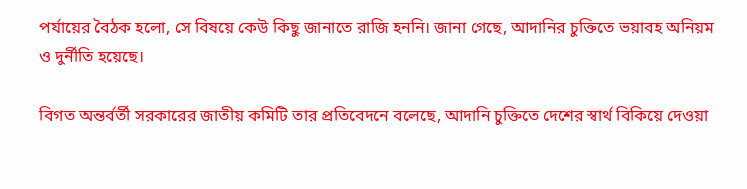পর্যায়ের বৈঠক হলো, সে বিষয়ে কেউ কিছু জানাতে রাজি হননি। জানা গেছে, আদানির চুক্তিতে ভয়াবহ অনিয়ম ও দুর্নীতি হয়েছে।

বিগত অন্তর্বর্তী সরকারের জাতীয় কমিটি তার প্রতিবেদনে বলেছে, আদানি চুক্তিতে দেশের স্বার্থ বিকিয়ে দেওয়া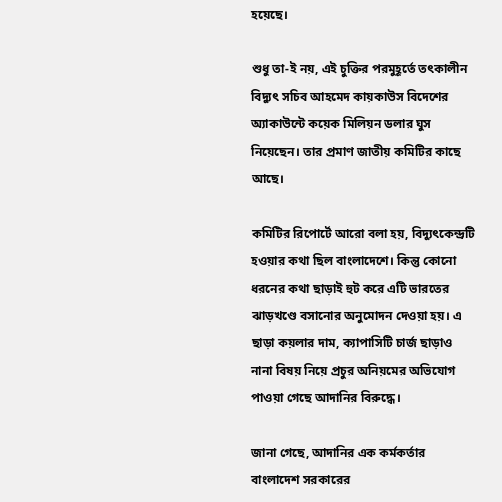হয়েছে।

শুধু তা-ই নয়, এই চুক্তির পরমুহূর্তে তৎকালীন বিদ্যুৎ সচিব আহমেদ কায়কাউস বিদেশের অ্যাকাউন্টে কয়েক মিলিয়ন ডলার ঘুস নিয়েছেন। তার প্রমাণ জাতীয় কমিটির কাছে আছে।

কমিটির রিপোর্টে আরো বলা হয়, বিদ্যুৎকেন্দ্রটি হওয়ার কথা ছিল বাংলাদেশে। কিন্তু কোনো ধরনের কথা ছাড়াই হুট করে এটি ভারতের ঝাড়খণ্ডে বসানোর অনুমোদন দেওয়া হয়। এ ছাড়া কয়লার দাম, ক্যাপাসিটি চার্জ ছাড়াও নানা বিষয় নিয়ে প্রচুর অনিয়মের অভিযোগ পাওয়া গেছে আদানির বিরুদ্ধে।

জানা গেছে, আদানির এক কর্মকর্তার বাংলাদেশ সরকারের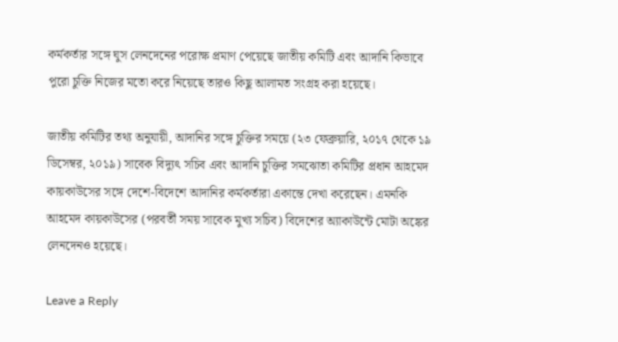কর্মকর্তার সঙ্গে ঘুস লেনদেনের পরোক্ষ প্রমাণ পেয়েছে জাতীয় কমিটি এবং আদানি কিভাবে পুরো চুক্তি নিজের মতো করে নিয়েছে তারও কিছু আলামত সংগ্রহ করা হয়েছে।

জাতীয় কমিটির তথ্য অনুযায়ী, আদানির সঙ্গে চুক্তির সময়ে (২৩ ফেব্রুয়ারি, ২০১৭ থেকে ১৯ ডিসেম্বর, ২০১৯) সাবেক বিদ্যুৎ সচিব এবং আদানি চুক্তির সমঝোতা কমিটির প্রধান আহমেদ কায়কাউসের সঙ্গে দেশে-বিদেশে আদানির কর্মকর্তারা একান্তে দেখা করেছেন। এমনকি আহমেদ কায়কাউসের (পরবর্তী সময় সাবেক মুখ্য সচিব) বিদেশের অ্যাকাউন্টে মোটা অঙ্কের লেনদেনও হয়েছে।

Leave a Reply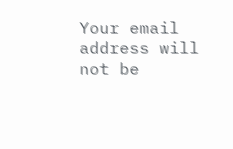Your email address will not be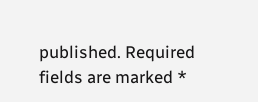published. Required fields are marked *